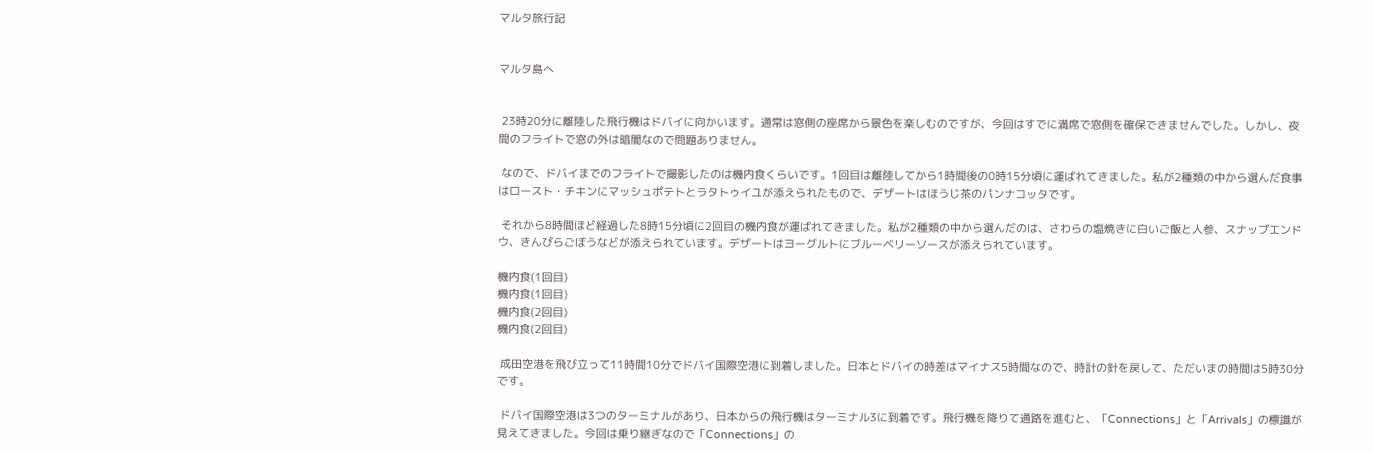マルタ旅行記


マルタ島へ


 23時20分に離陸した飛行機はドバイに向かいます。通常は窓側の座席から景色を楽しむのですが、今回はすでに満席で窓側を確保できませんでした。しかし、夜間のフライトで窓の外は暗闇なので問題ありません。

 なので、ドバイまでのフライトで撮影したのは機内食くらいです。1回目は離陸してから1時間後の0時15分頃に運ばれてきました。私が2種類の中から選んだ食事はロースト・チキンにマッシュポテトとラタトゥイユが添えられたもので、デザートはほうじ茶のパンナコッタです。

 それから8時間ほど経過した8時15分頃に2回目の機内食が運ばれてきました。私が2種類の中から選んだのは、さわらの塩焼きに白いご飯と人参、スナップエンドウ、きんぴらごぼうなどが添えられています。デザートはヨーグルトにブルーベリーソースが添えられています。

機内食(1回目)
機内食(1回目)
機内食(2回目)
機内食(2回目)

 成田空港を飛び立って11時間10分でドバイ国際空港に到着しました。日本とドバイの時差はマイナス5時間なので、時計の針を戻して、ただいまの時間は5時30分です。

 ドバイ国際空港は3つのターミナルがあり、日本からの飛行機はターミナル3に到着です。飛行機を降りて通路を進むと、「Connections」と「Arrivals」の標識が見えてきました。今回は乗り継ぎなので「Connections」の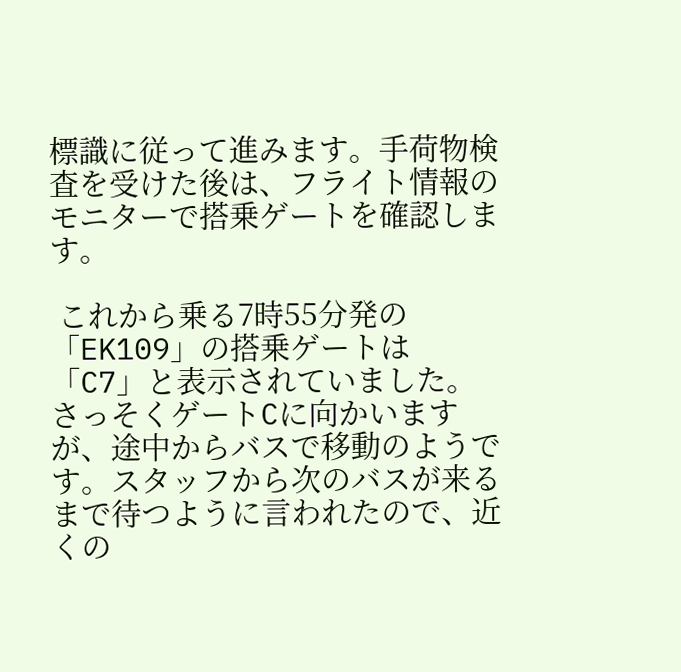標識に従って進みます。手荷物検査を受けた後は、フライト情報のモニターで搭乗ゲートを確認します。

 これから乗る7時55分発の「EK109」の搭乗ゲートは「C7」と表示されていました。さっそくゲートCに向かいますが、途中からバスで移動のようです。スタッフから次のバスが来るまで待つように言われたので、近くの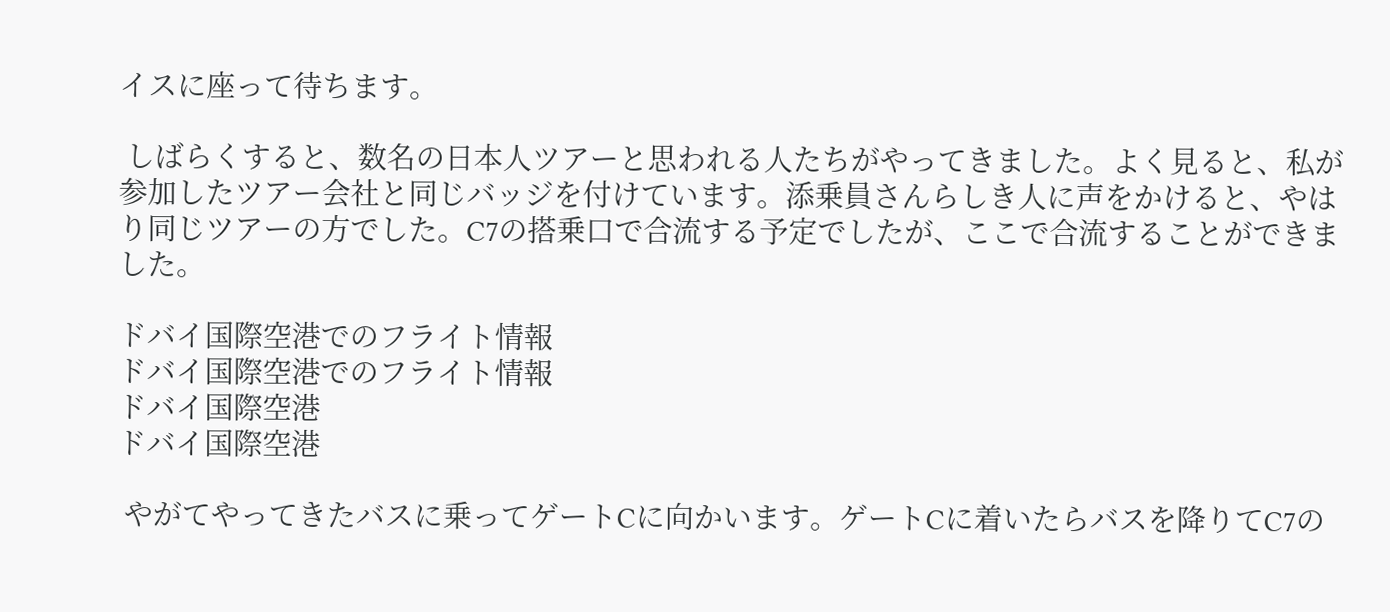イスに座って待ちます。

 しばらくすると、数名の日本人ツアーと思われる人たちがやってきました。よく見ると、私が参加したツアー会社と同じバッジを付けています。添乗員さんらしき人に声をかけると、やはり同じツアーの方でした。C7の搭乗口で合流する予定でしたが、ここで合流することができました。

ドバイ国際空港でのフライト情報
ドバイ国際空港でのフライト情報
ドバイ国際空港
ドバイ国際空港

 やがてやってきたバスに乗ってゲートCに向かいます。ゲートCに着いたらバスを降りてC7の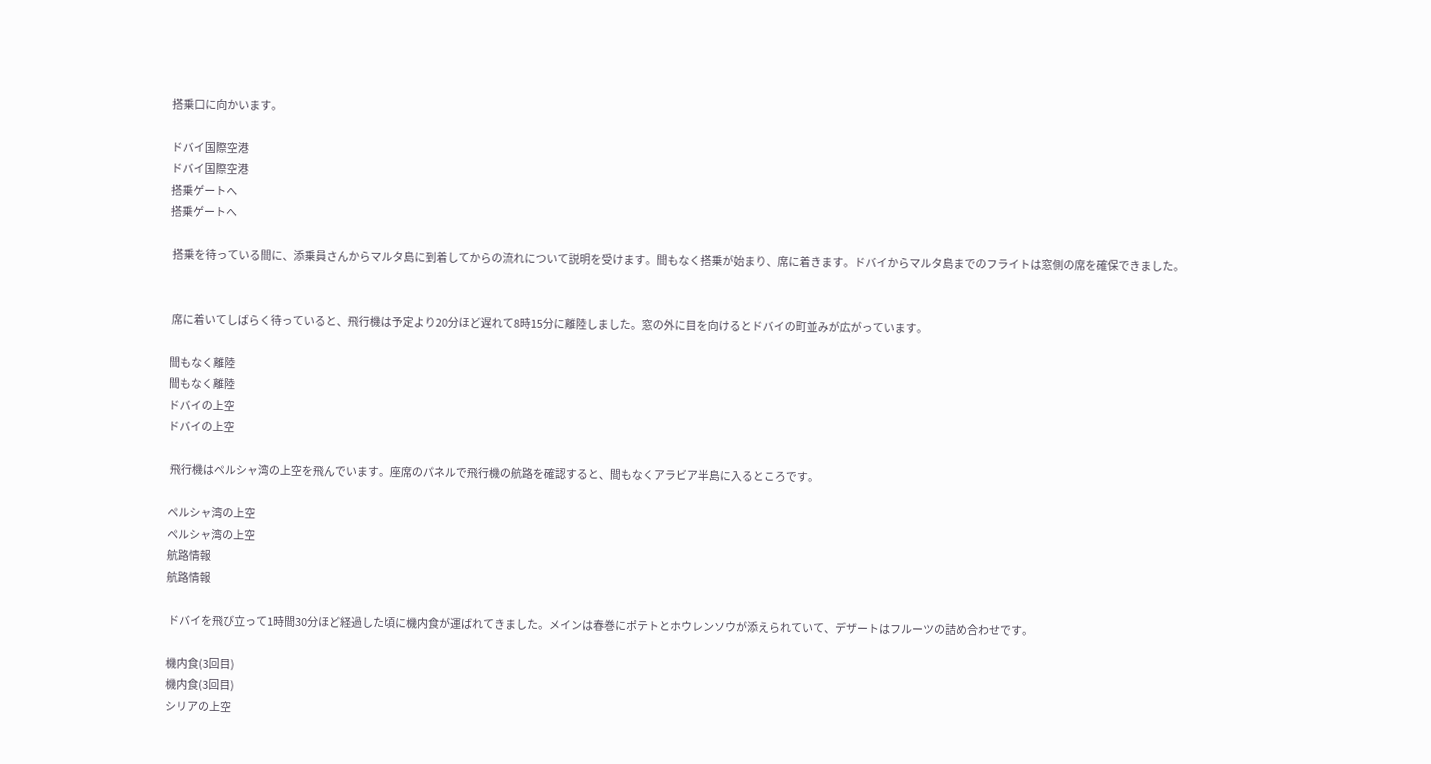搭乗口に向かいます。

ドバイ国際空港
ドバイ国際空港
搭乗ゲートへ
搭乗ゲートへ

 搭乗を待っている間に、添乗員さんからマルタ島に到着してからの流れについて説明を受けます。間もなく搭乗が始まり、席に着きます。ドバイからマルタ島までのフライトは窓側の席を確保できました。


 席に着いてしばらく待っていると、飛行機は予定より20分ほど遅れて8時15分に離陸しました。窓の外に目を向けるとドバイの町並みが広がっています。

間もなく離陸
間もなく離陸
ドバイの上空
ドバイの上空

 飛行機はペルシャ湾の上空を飛んでいます。座席のパネルで飛行機の航路を確認すると、間もなくアラビア半島に入るところです。

ペルシャ湾の上空
ペルシャ湾の上空
航路情報
航路情報

 ドバイを飛び立って1時間30分ほど経過した頃に機内食が運ばれてきました。メインは春巻にポテトとホウレンソウが添えられていて、デザートはフルーツの詰め合わせです。

機内食(3回目)
機内食(3回目)
シリアの上空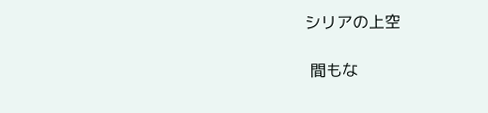シリアの上空

 間もな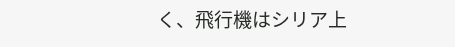く、飛行機はシリア上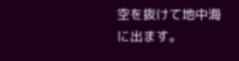空を抜けて地中海に出ます。